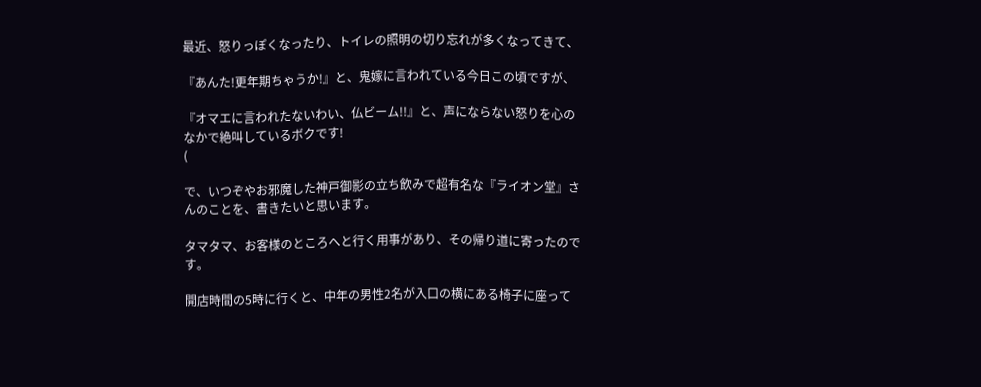最近、怒りっぽくなったり、トイレの照明の切り忘れが多くなってきて、

『あんた!更年期ちゃうか!』と、鬼嫁に言われている今日この頃ですが、

『オマエに言われたないわい、仏ビーム!!』と、声にならない怒りを心のなかで絶叫しているボクです!
(

で、いつぞやお邪魔した神戸御影の立ち飲みで超有名な『ライオン堂』さんのことを、書きたいと思います。

タマタマ、お客様のところへと行く用事があり、その帰り道に寄ったのです。

開店時間の5時に行くと、中年の男性2名が入口の横にある椅子に座って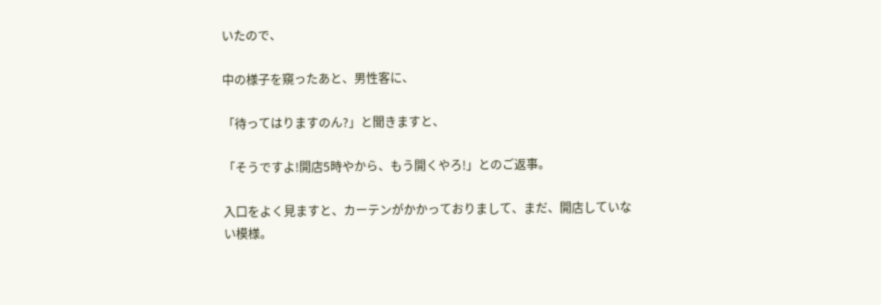いたので、

中の様子を窺ったあと、男性客に、

「待ってはりますのん?」と聞きますと、

「そうですよ!開店5時やから、もう開くやろ!」とのご返事。

入口をよく見ますと、カーテンがかかっておりまして、まだ、開店していない模様。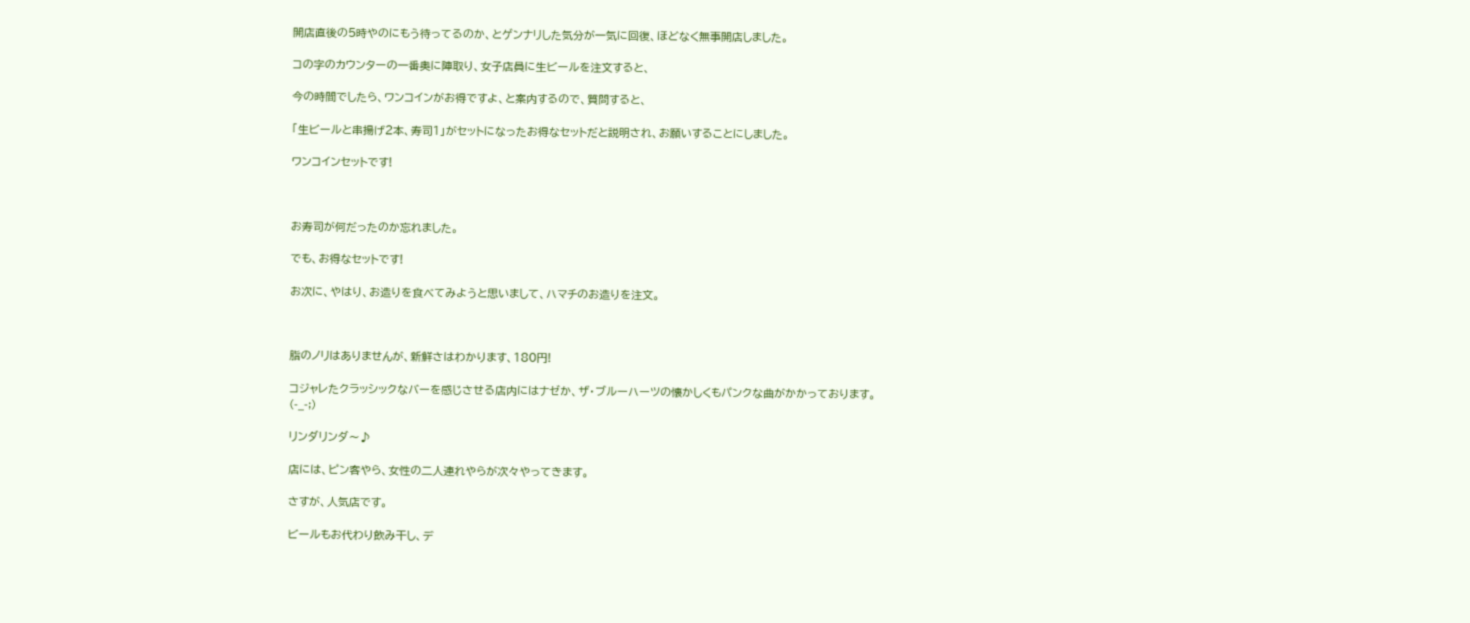開店直後の5時やのにもう待ってるのか、とゲンナリした気分が一気に回復、ほどなく無事開店しました。

コの字のカウンターの一番奥に陣取り、女子店員に生ビールを注文すると、

今の時間でしたら、ワンコインがお得ですよ、と案内するので、質問すると、

「生ビールと串揚げ2本、寿司1」がセットになったお得なセットだと説明され、お願いすることにしました。

ワンコインセットです!



お寿司が何だったのか忘れました。

でも、お得なセットです!

お次に、やはり、お造りを食べてみようと思いまして、ハマチのお造りを注文。



脂のノリはありませんが、新鮮さはわかります、180円!

コジャレたクラッシックなバーを感じさせる店内にはナゼか、ザ・ブルーハーツの懐かしくもパンクな曲がかかっております。
(-_-;)

リンダリンダ〜♪

店には、ピン客やら、女性の二人連れやらが次々やってきます。

さすが、人気店です。

ビールもお代わり飲み干し、デ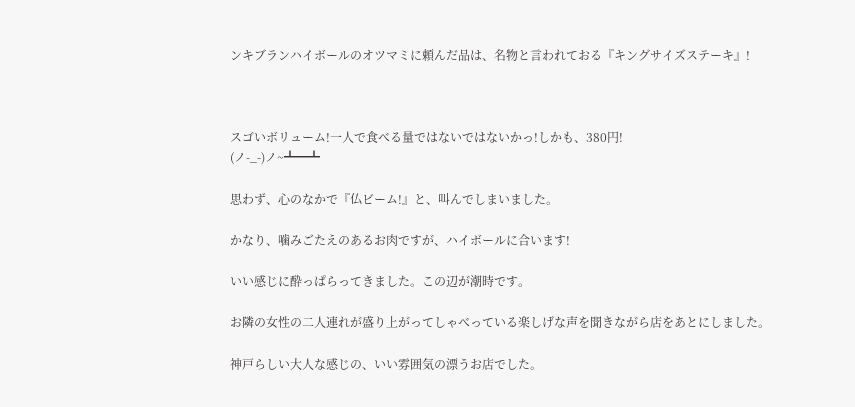ンキブランハイボールのオツマミに頼んだ品は、名物と言われておる『キングサイズステーキ』!



スゴいボリューム!一人で食べる量ではないではないかっ!しかも、380円!
(ノ-_-)ノ~┻━┻

思わず、心のなかで『仏ビーム!』と、叫んでしまいました。

かなり、噛みごたえのあるお肉ですが、ハイボールに合います!

いい感じに酔っぱらってきました。この辺が潮時です。

お隣の女性の二人連れが盛り上がってしゃべっている楽しげな声を聞きながら店をあとにしました。

神戸らしい大人な感じの、いい雰囲気の漂うお店でした。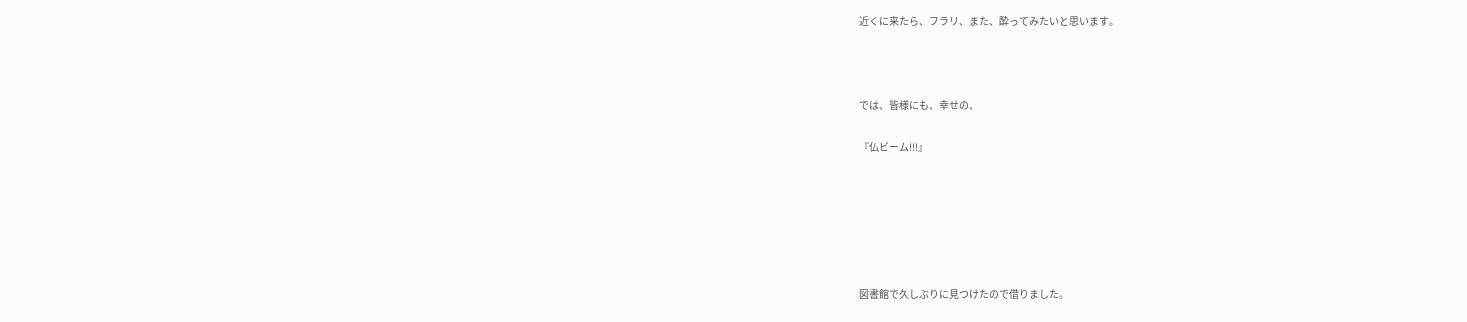近くに来たら、フラリ、また、酔ってみたいと思います。



では、皆様にも、幸せの、

『仏ビーム!!!』






図書館で久しぶりに見つけたので借りました。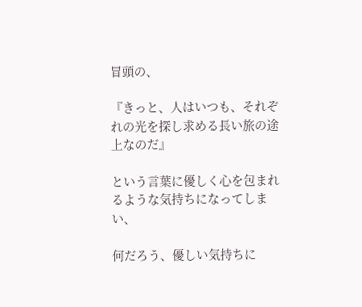冒頭の、

『きっと、人はいつも、それぞれの光を探し求める長い旅の途上なのだ』

という言葉に優しく心を包まれるような気持ちになってしまい、

何だろう、優しい気持ちに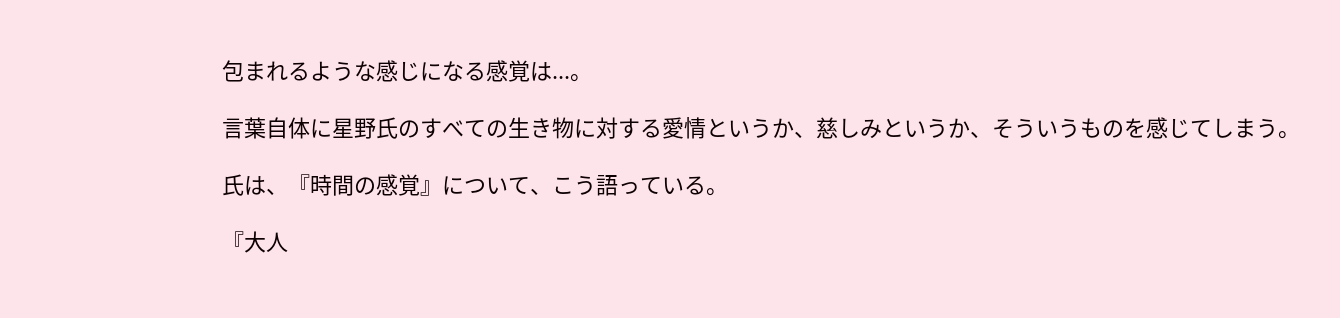包まれるような感じになる感覚は...。

言葉自体に星野氏のすべての生き物に対する愛情というか、慈しみというか、そういうものを感じてしまう。

氏は、『時間の感覚』について、こう語っている。

『大人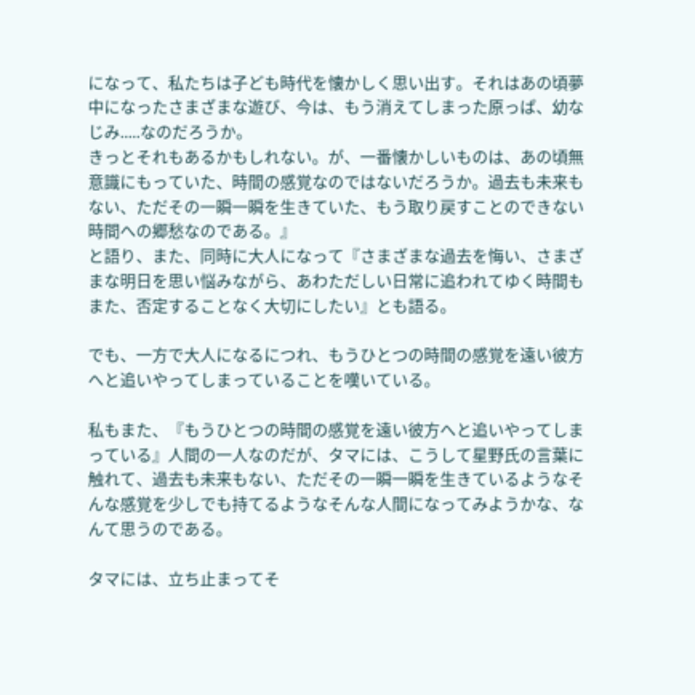になって、私たちは子ども時代を懐かしく思い出す。それはあの頃夢中になったさまざまな遊び、今は、もう消えてしまった原っぱ、幼なじみ.....なのだろうか。
きっとそれもあるかもしれない。が、一番懐かしいものは、あの頃無意識にもっていた、時間の感覚なのではないだろうか。過去も未来もない、ただその一瞬一瞬を生きていた、もう取り戻すことのできない時間への郷愁なのである。』
と語り、また、同時に大人になって『さまざまな過去を悔い、さまざまな明日を思い悩みながら、あわただしい日常に追われてゆく時間もまた、否定することなく大切にしたい』とも語る。

でも、一方で大人になるにつれ、もうひとつの時間の感覚を遠い彼方へと追いやってしまっていることを嘆いている。

私もまた、『もうひとつの時間の感覚を遠い彼方へと追いやってしまっている』人間の一人なのだが、タマには、こうして星野氏の言葉に触れて、過去も未来もない、ただその一瞬一瞬を生きているようなそんな感覚を少しでも持てるようなそんな人間になってみようかな、なんて思うのである。

タマには、立ち止まってそ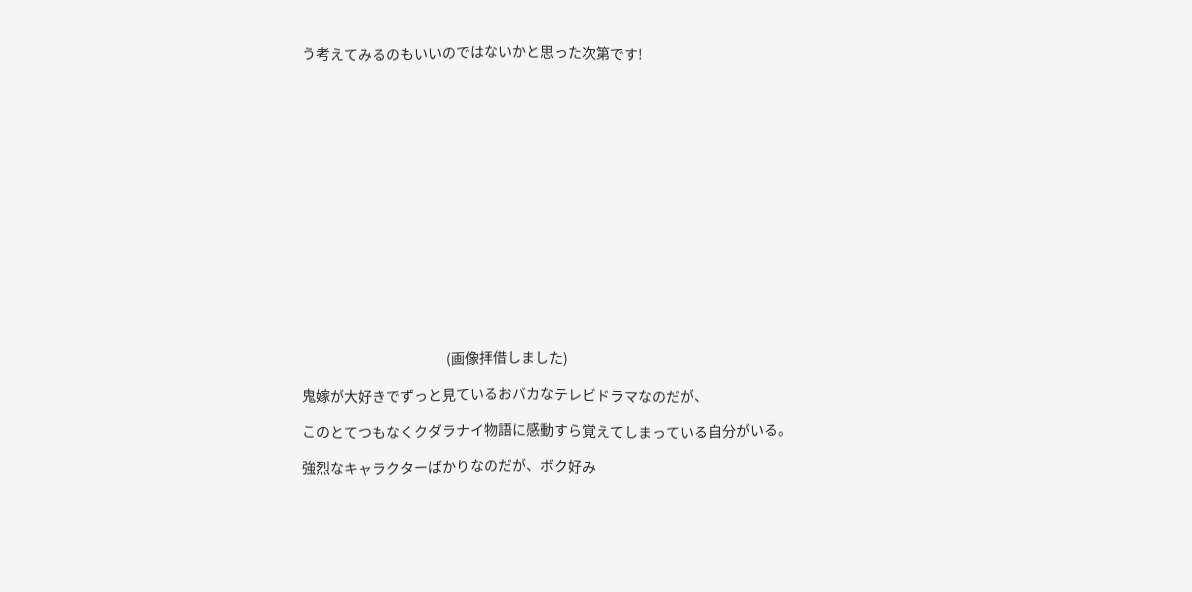う考えてみるのもいいのではないかと思った次第です!
















                                                (画像拝借しました)

鬼嫁が大好きでずっと見ているおバカなテレビドラマなのだが、

このとてつもなくクダラナイ物語に感動すら覚えてしまっている自分がいる。

強烈なキャラクターばかりなのだが、ボク好み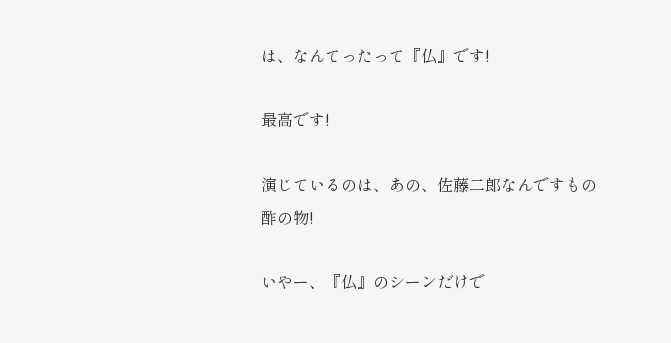は、なんてったって『仏』です!

最高です!

演じているのは、あの、佐藤二郎なんですもの酢の物!

いやー、『仏』のシーンだけで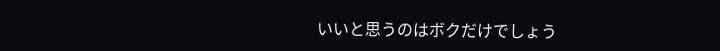いいと思うのはボクだけでしょう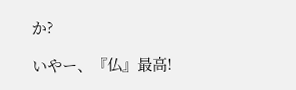か?

いやー、『仏』最高!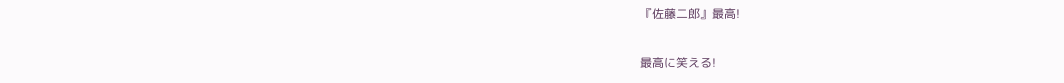『佐藤二郎』最高!

最高に笑える!